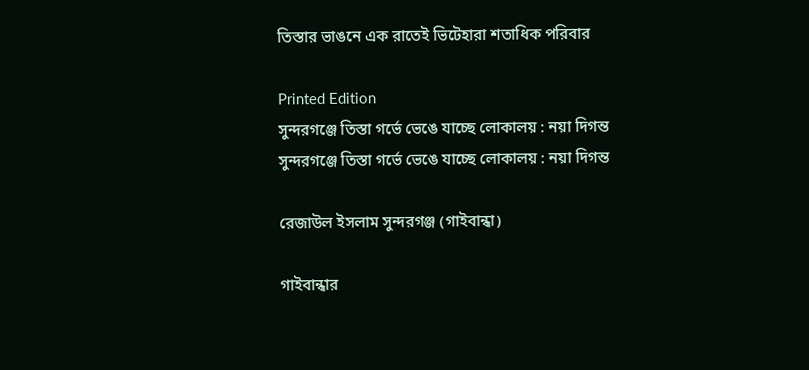তিস্তার ভাঙনে এক রাতেই ভিটেহারা শতাধিক পরিবার

Printed Edition
সুন্দরগঞ্জে তিস্তা গর্ভে ভেঙে যাচ্ছে লোকালয় : নয়া দিগন্ত
সুন্দরগঞ্জে তিস্তা গর্ভে ভেঙে যাচ্ছে লোকালয় : নয়া দিগন্ত

রেজাউল ইসলাম সুন্দরগঞ্জ (গাইবান্ধা)

গাইবান্ধার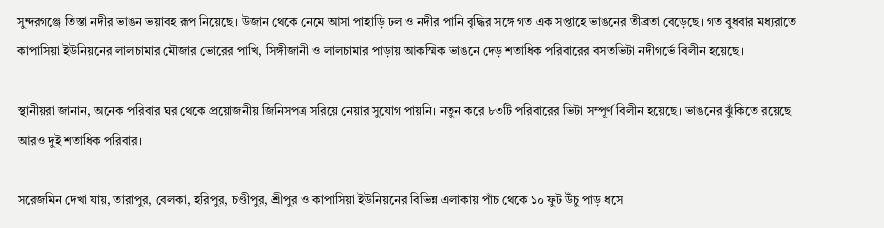সুন্দরগঞ্জে তিস্তা নদীর ভাঙন ভয়াবহ রূপ নিয়েছে। উজান থেকে নেমে আসা পাহাড়ি ঢল ও নদীর পানি বৃদ্ধির সঙ্গে গত এক সপ্তাহে ভাঙনের তীব্রতা বেড়েছে। গত বুধবার মধ্যরাতে কাপাসিয়া ইউনিয়নের লালচামার মৌজার ভোরের পাখি, সিঙ্গীজানী ও লালচামার পাড়ায় আকস্মিক ভাঙনে দেড় শতাধিক পরিবারের বসতভিটা নদীগর্ভে বিলীন হয়েছে।

স্থানীয়রা জানান, অনেক পরিবার ঘর থেকে প্রয়োজনীয় জিনিসপত্র সরিয়ে নেয়ার সুযোগ পায়নি। নতুন করে ৮৩টি পরিবারের ভিটা সম্পূর্ণ বিলীন হয়েছে। ভাঙনের ঝুঁকিতে রয়েছে আরও দুই শতাধিক পরিবার।

সরেজমিন দেখা যায়, তারাপুর, বেলকা, হরিপুর, চণ্ডীপুর, শ্রীপুর ও কাপাসিয়া ইউনিয়নের বিভিন্ন এলাকায় পাঁচ থেকে ১০ ফুট উঁচু পাড় ধসে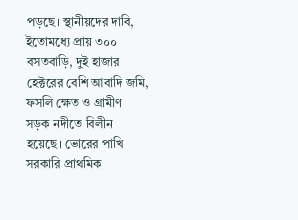পড়ছে। স্থানীয়দের দাবি, ইতোমধ্যে প্রায় ৩০০ বসতবাড়ি, দুই হাজার হেক্টরের বেশি আবাদি জমি, ফসলি ক্ষেত ও গ্রামীণ সড়ক নদীতে বিলীন হয়েছে। ভোরের পাখি সরকারি প্রাথমিক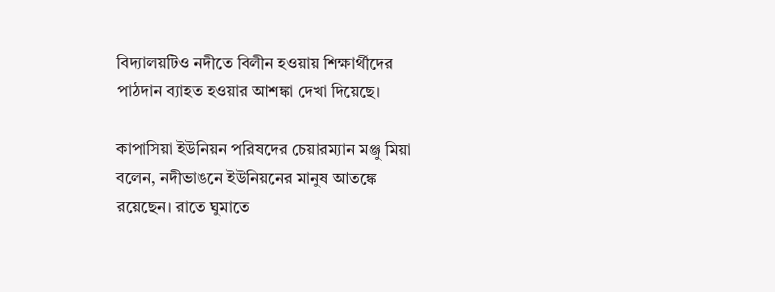বিদ্যালয়টিও নদীতে বিলীন হওয়ায় শিক্ষার্থীদের পাঠদান ব্যাহত হওয়ার আশঙ্কা দেখা দিয়েছে।

কাপাসিয়া ইউনিয়ন পরিষদের চেয়ারম্যান মঞ্জু মিয়া বলেন, নদীভাঙনে ইউনিয়নের মানুষ আতঙ্কে রয়েছেন। রাতে ঘুমাতে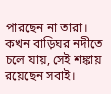পারছেন না তারা। কখন বাড়িঘর নদীতে চলে যায়, সেই শঙ্কায় রয়েছেন সবাই।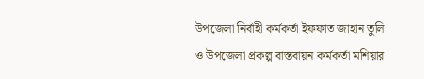উপজেলা নির্বাহী কর্মকর্তা ইফফাত জাহান তুলি ও উপজেলা প্রকল্প বাস্তবায়ন কর্মকর্তা মশিয়ার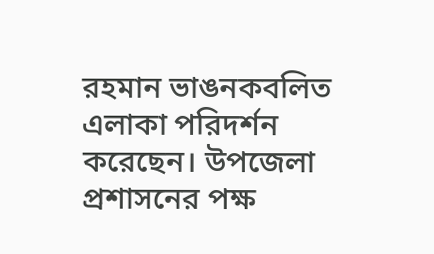রহমান ভাঙনকবলিত এলাকা পরিদর্শন করেছেন। উপজেলা প্রশাসনের পক্ষ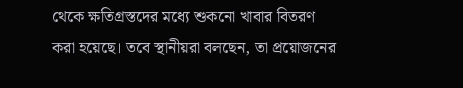থেকে ক্ষতিগ্রস্তদের মধ্যে শুকনো খাবার বিতরণ করা হয়েছে। তবে স্থানীয়রা বলছেন, তা প্রয়োজনের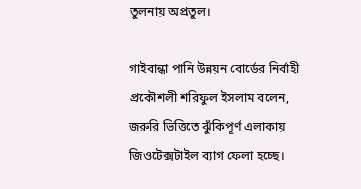তুলনায় অপ্রতুল।

গাইবান্ধা পানি উন্নয়ন বোর্ডের নির্বাহী প্রকৌশলী শরিফুল ইসলাম বলেন, জরুরি ভিত্তিতে ঝুঁকিপূর্ণ এলাকায় জিওটেক্সটাইল ব্যাগ ফেলা হচ্ছে।